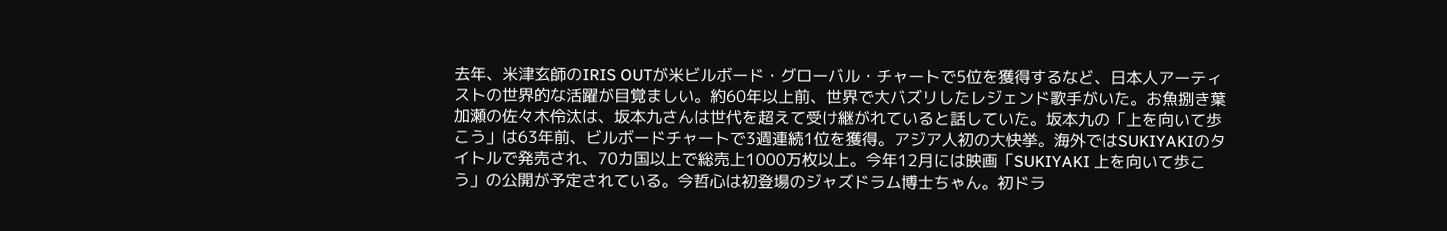去年、米津玄師のIRIS OUTが米ビルボード・グローバル・チャートで5位を獲得するなど、日本人アーティストの世界的な活躍が目覚ましい。約60年以上前、世界で大バズリしたレジェンド歌手がいた。お魚捌き葉加瀬の佐々木伶汰は、坂本九さんは世代を超えて受け継がれていると話していた。坂本九の「上を向いて歩こう」は63年前、ビルボードチャートで3週連続1位を獲得。アジア人初の大快挙。海外ではSUKIYAKIのタイトルで発売され、70カ国以上で総売上1000万枚以上。今年12月には映画「SUKIYAKI 上を向いて歩こう」の公開が予定されている。今哲心は初登場のジャズドラム博士ちゃん。初ドラ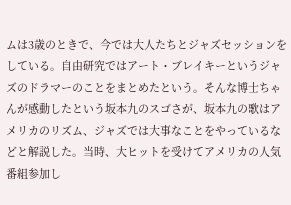ムは3歳のときで、今では大人たちとジャズセッションをしている。自由研究ではアート・ブレイキーというジャズのドラマーのことをまとめたという。そんな博士ちゃんが感動したという坂本九のスゴさが、坂本九の歌はアメリカのリズム、ジャズでは大事なことをやっているなどと解説した。当時、大ヒットを受けてアメリカの人気番組参加し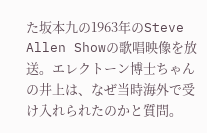た坂本九の1963年のSteve Allen Showの歌唱映像を放送。エレクトーン博士ちゃんの井上は、なぜ当時海外で受け入れられたのかと質問。